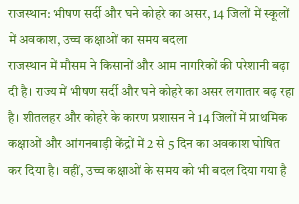राजस्थान: भीषण सर्दी और घने कोहरे का असर, 14 जिलों में स्कूलों में अवकाश, उच्च कक्षाओं का समय बदला
राजस्थान में मौसम ने किसानों और आम नागरिकों की परेशानी बढ़ा दी है। राज्य में भीषण सर्दी और घने कोहरे का असर लगातार बढ़ रहा है। शीतलहर और कोहरे के कारण प्रशासन ने 14 जिलों में प्राथमिक कक्षाओं और आंगनबाड़ी केंद्रों में 2 से 5 दिन का अवकाश घोषित कर दिया है। वहीं, उच्च कक्षाओं के समय को भी बदल दिया गया है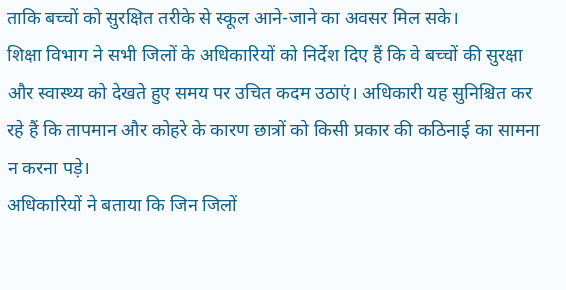ताकि बच्चों को सुरक्षित तरीके से स्कूल आने-जाने का अवसर मिल सके।
शिक्षा विभाग ने सभी जिलों के अधिकारियों को निर्देश दिए हैं कि वे बच्चों की सुरक्षा और स्वास्थ्य को देखते हुए समय पर उचित कदम उठाएं। अधिकारी यह सुनिश्चित कर रहे हैं कि तापमान और कोहरे के कारण छात्रों को किसी प्रकार की कठिनाई का सामना न करना पड़े।
अधिकारियों ने बताया कि जिन जिलों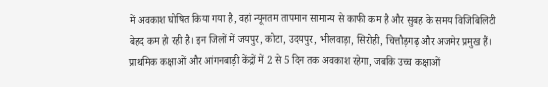में अवकाश घोषित किया गया है, वहां न्यूनतम तापमान सामान्य से काफी कम है और सुबह के समय विजिबिलिटी बेहद कम हो रही है। इन जिलों में जयपुर, कोटा, उदयपुर, भीलवाड़ा, सिरोही, चित्तौड़गढ़ और अजमेर प्रमुख हैं। प्राथमिक कक्षाओं और आंगनबाड़ी केंद्रों में 2 से 5 दिन तक अवकाश रहेगा, जबकि उच्च कक्षाओं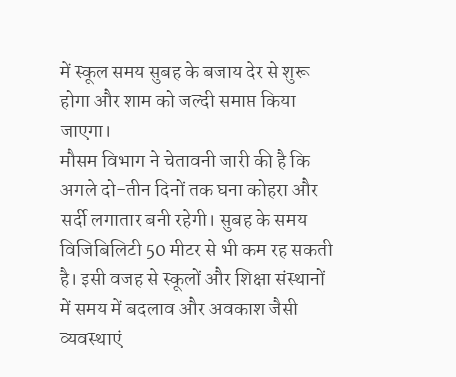में स्कूल समय सुबह के बजाय देर से शुरू होगा और शाम को जल्दी समाप्त किया जाएगा।
मौसम विभाग ने चेतावनी जारी की है कि अगले दो-तीन दिनों तक घना कोहरा और सर्दी लगातार बनी रहेगी। सुबह के समय विजिबिलिटी 50 मीटर से भी कम रह सकती है। इसी वजह से स्कूलों और शिक्षा संस्थानों में समय में बदलाव और अवकाश जैसी व्यवस्थाएं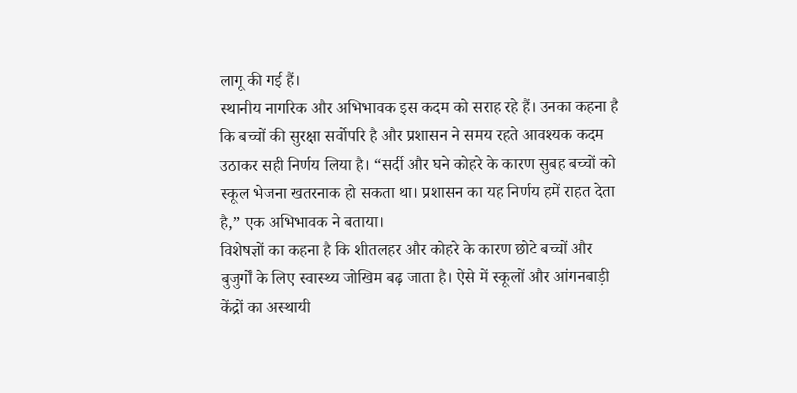लागू की गई हैं।
स्थानीय नागरिक और अभिभावक इस कदम को सराह रहे हैं। उनका कहना है कि बच्चों की सुरक्षा सर्वोपरि है और प्रशासन ने समय रहते आवश्यक कदम उठाकर सही निर्णय लिया है। “सर्दी और घने कोहरे के कारण सुबह बच्चों को स्कूल भेजना खतरनाक हो सकता था। प्रशासन का यह निर्णय हमें राहत देता है,” एक अभिभावक ने बताया।
विशेषज्ञों का कहना है कि शीतलहर और कोहरे के कारण छोटे बच्चों और बुजुर्गों के लिए स्वास्थ्य जोखिम बढ़ जाता है। ऐसे में स्कूलों और आंगनबाड़ी केंद्रों का अस्थायी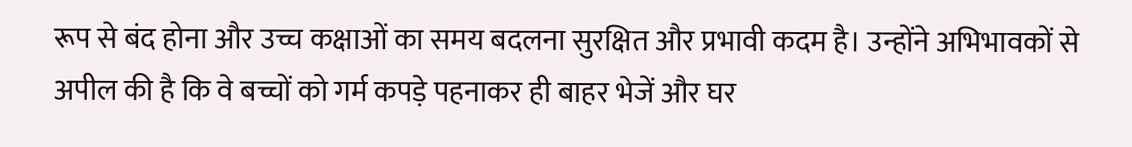रूप से बंद होना और उच्च कक्षाओं का समय बदलना सुरक्षित और प्रभावी कदम है। उन्होंने अभिभावकों से अपील की है कि वे बच्चों को गर्म कपड़े पहनाकर ही बाहर भेजें और घर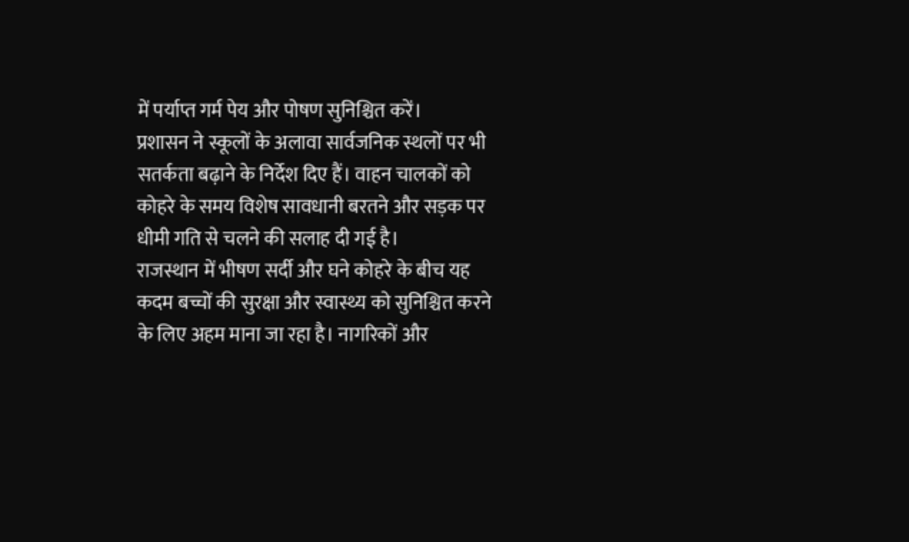में पर्याप्त गर्म पेय और पोषण सुनिश्चित करें।
प्रशासन ने स्कूलों के अलावा सार्वजनिक स्थलों पर भी सतर्कता बढ़ाने के निर्देश दिए हैं। वाहन चालकों को कोहरे के समय विशेष सावधानी बरतने और सड़क पर धीमी गति से चलने की सलाह दी गई है।
राजस्थान में भीषण सर्दी और घने कोहरे के बीच यह कदम बच्चों की सुरक्षा और स्वास्थ्य को सुनिश्चित करने के लिए अहम माना जा रहा है। नागरिकों और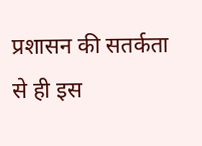प्रशासन की सतर्कता से ही इस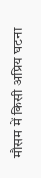मौसम में किसी अप्रिय घटना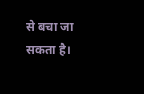से बचा जा सकता है।